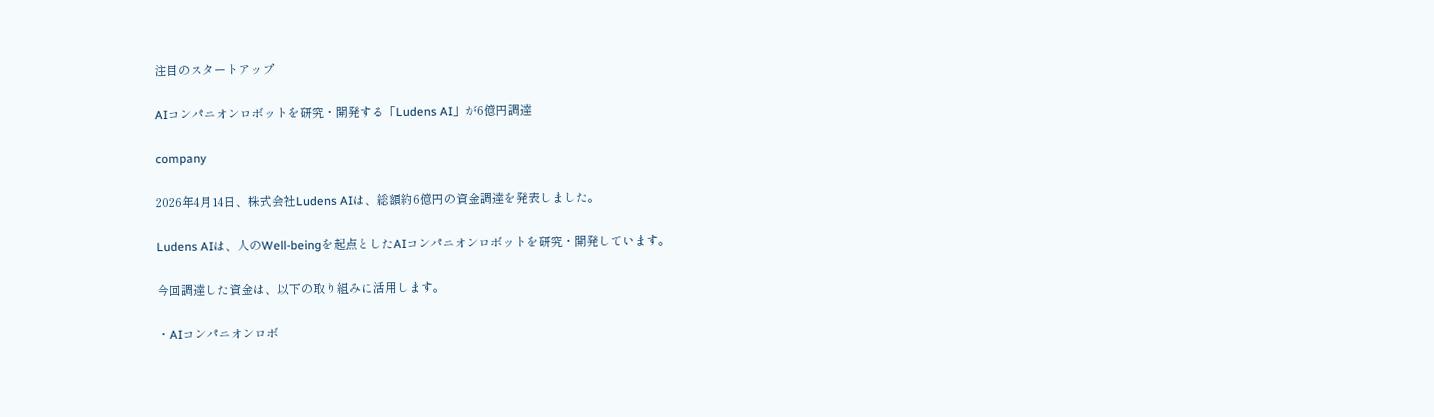注目のスタートアップ

AIコンパニオンロボットを研究・開発する「Ludens AI」が6億円調達

company

2026年4月14日、株式会社Ludens AIは、総額約6億円の資金調達を発表しました。

Ludens AIは、人のWell-beingを起点としたAIコンパニオンロボットを研究・開発しています。

今回調達した資金は、以下の取り組みに活用します。

・AIコンパニオンロボ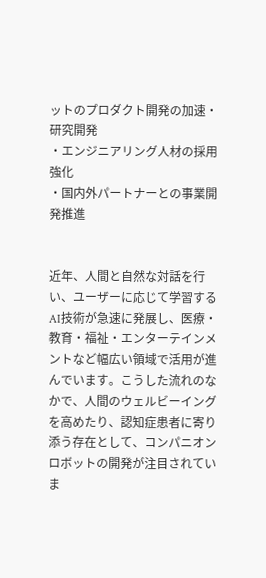ットのプロダクト開発の加速・研究開発
・エンジニアリング人材の採用強化
・国内外パートナーとの事業開発推進


近年、人間と自然な対話を行い、ユーザーに応じて学習するAI技術が急速に発展し、医療・教育・福祉・エンターテインメントなど幅広い領域で活用が進んでいます。こうした流れのなかで、人間のウェルビーイングを高めたり、認知症患者に寄り添う存在として、コンパニオンロボットの開発が注目されていま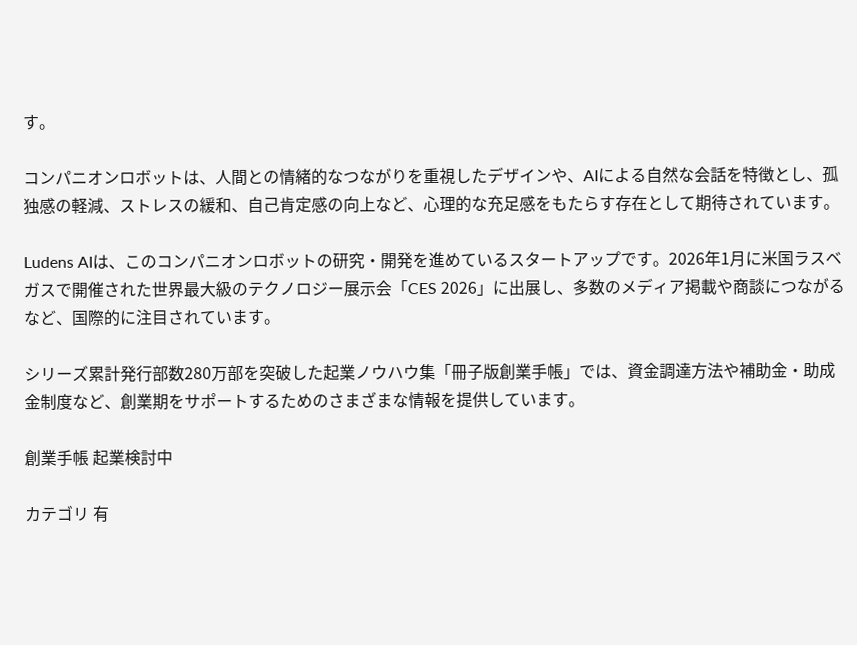す。

コンパニオンロボットは、人間との情緒的なつながりを重視したデザインや、AIによる自然な会話を特徴とし、孤独感の軽減、ストレスの緩和、自己肯定感の向上など、心理的な充足感をもたらす存在として期待されています。

Ludens AIは、このコンパニオンロボットの研究・開発を進めているスタートアップです。2026年1月に米国ラスベガスで開催された世界最大級のテクノロジー展示会「CES 2026」に出展し、多数のメディア掲載や商談につながるなど、国際的に注目されています。

シリーズ累計発行部数280万部を突破した起業ノウハウ集「冊子版創業手帳」では、資金調達方法や補助金・助成金制度など、創業期をサポートするためのさまざまな情報を提供しています。

創業手帳 起業検討中

カテゴリ 有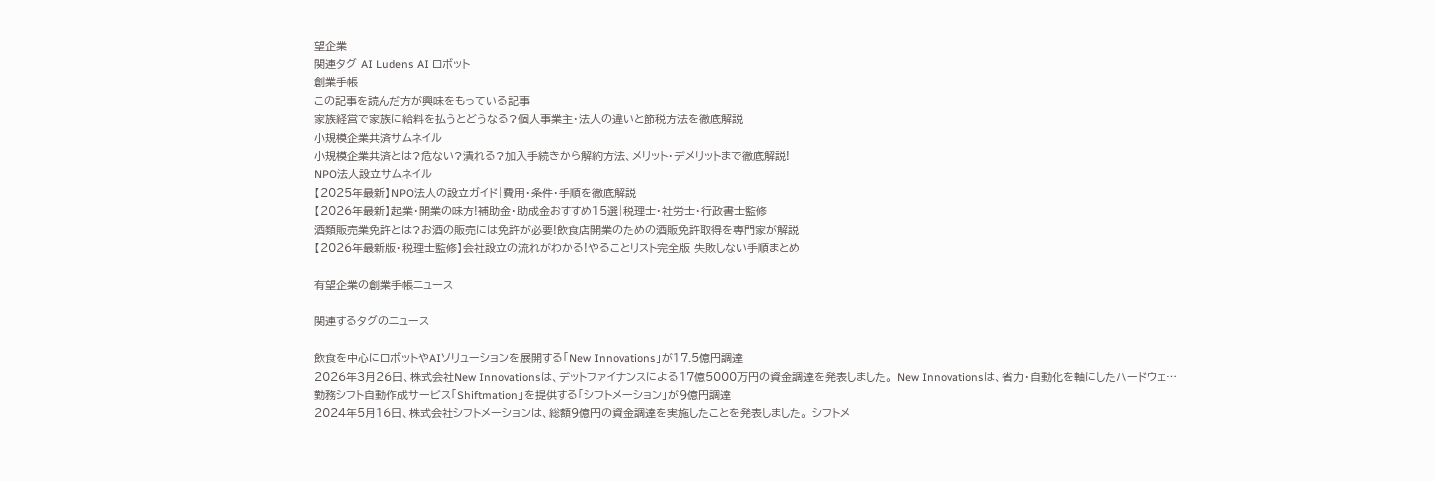望企業
関連タグ AI Ludens AI ロボット
創業手帳
この記事を読んだ方が興味をもっている記事
家族経営で家族に給料を払うとどうなる?個人事業主・法人の違いと節税方法を徹底解説
小規模企業共済サムネイル
小規模企業共済とは?危ない?潰れる?加入手続きから解約方法、メリット・デメリットまで徹底解説!
NPO法人設立サムネイル
【2025年最新】NPO法人の設立ガイド|費用・条件・手順を徹底解説
【2026年最新】起業・開業の味方!補助金・助成金おすすめ15選|税理士・社労士・行政書士監修
酒類販売業免許とは?お酒の販売には免許が必要!飲食店開業のための酒販免許取得を専門家が解説
【2026年最新版・税理士監修】会社設立の流れがわかる!やることリスト完全版 失敗しない手順まとめ

有望企業の創業手帳ニュース

関連するタグのニュース

飲食を中心にロボットやAIソリューションを展開する「New Innovations」が17.5億円調達
2026年3月26日、株式会社New Innovationsは、デットファイナンスによる17億5000万円の資金調達を発表しました。 New Innovationsは、省力・自動化を軸にしたハードウェ…
勤務シフト自動作成サービス「Shiftmation」を提供する「シフトメーション」が9億円調達
2024年5月16日、株式会社シフトメーションは、総額9億円の資金調達を実施したことを発表しました。 シフトメ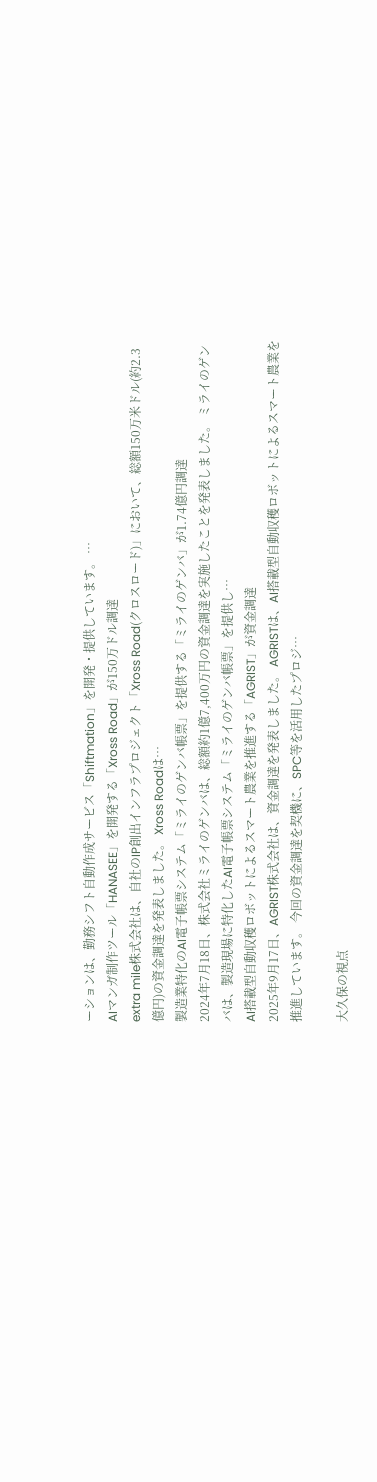ーションは、勤務シフト自動作成サービス「Shiftmation」を開発・提供しています。 …
AIマンガ制作ツール「HANASEE」を開発する「Xross Road」が150万ドル調達
extra mile株式会社は、自社のIP創出インフラプロジェクト「Xross Road(クロスロード)」において、総額150万米ドル(約2.3億円)の資金調達を発表しました。 Xross Roadは…
製造業特化のAI電子帳票システム「ミライのゲンバ帳票」を提供する「ミライのゲンバ」が1.74億円調達
2024年7月18日、株式会社ミライのゲンバは、総額約1億7,400万円の資金調達を実施したことを発表しました。 ミライのゲンバは、製造現場に特化したAI電子帳票システム「ミライのゲンバ帳票」を提供し…
AI搭載型自動収穫ロボットによるスマート農業を推進する「AGRIST」が資金調達
2025年9月17日、AGRIST株式会社は、資金調達を発表しました。 AGRISTは、AI搭載型自動収穫ロボットによるスマート農業を推進しています。 今回の資金調達を契機に、SPC等を活用したプロジ…

大久保の視点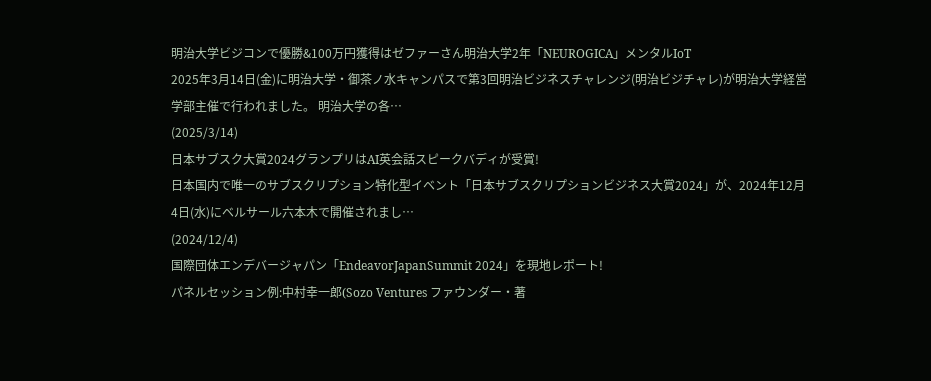明治大学ビジコンで優勝&100万円獲得はゼファーさん明治大学2年「NEUROGICA」メンタルIoT
2025年3月14日(金)に明治大学・御茶ノ水キャンパスで第3回明治ビジネスチャレンジ(明治ビジチャレ)が明治大学経営学部主催で行われました。 明治大学の各…
(2025/3/14)
日本サブスク大賞2024グランプリはAI英会話スピークバディが受賞!
日本国内で唯一のサブスクリプション特化型イベント「日本サブスクリプションビジネス大賞2024」が、2024年12月4日(水)にベルサール六本木で開催されまし…
(2024/12/4)
国際団体エンデバージャパン「EndeavorJapanSummit 2024」を現地レポート!
パネルセッション例:中村幸一郎(Sozo Ventures ファウンダー・著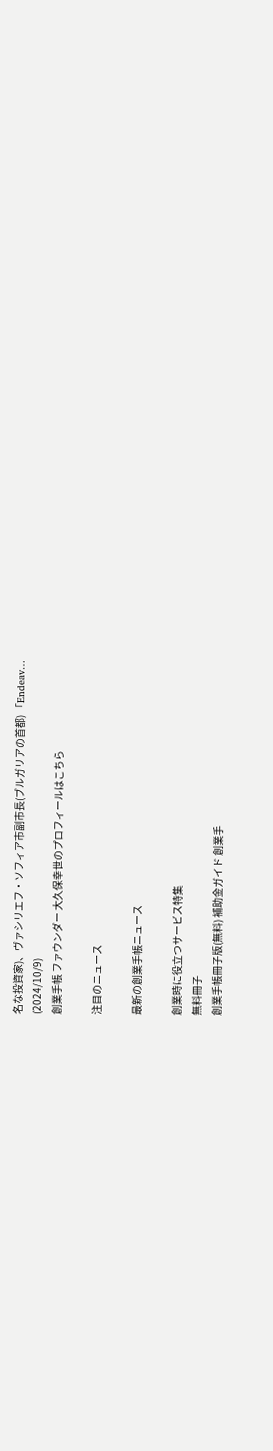名な投資家)、ヴァシリエフ・ソフィア市副市長(ブルガリアの首都) 「Endeav…
(2024/10/9)
創業手帳 ファウンダー 大久保幸世のプロフィールはこちら

注目のニュース

最新の創業手帳ニュース

創業時に役立つサービス特集
無料冊子
創業手帳冊子版(無料) 補助金ガイド 創業手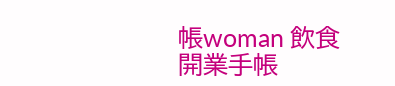帳woman 飲食開業手帳